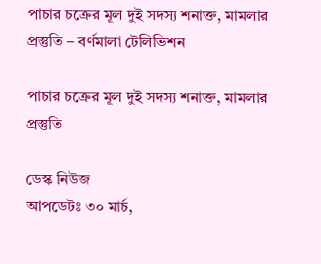পাচার চক্রের মূল দুই সদস্য শনাক্ত, মামলার প্রস্তুতি – বর্ণমালা টেলিভিশন

পাচার চক্রের মূল দুই সদস্য শনাক্ত, মামলার প্রস্তুতি

ডেস্ক নিউজ
আপডেটঃ ৩০ মার্চ,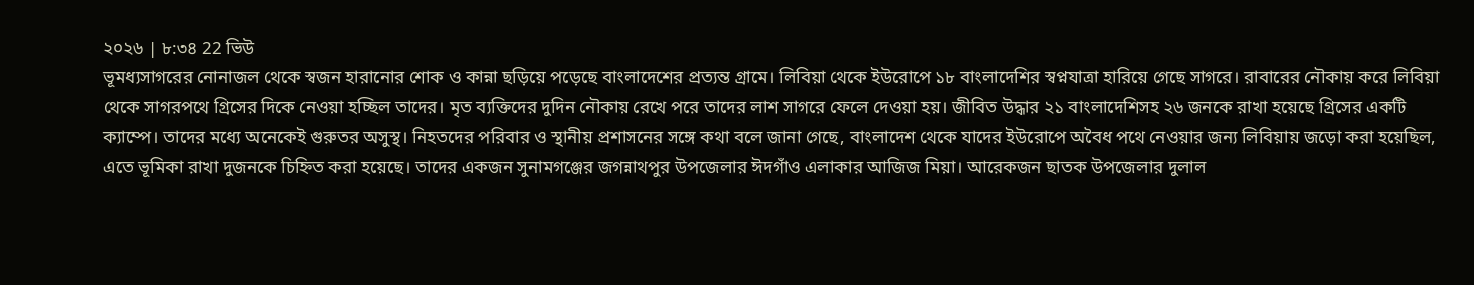২০২৬ | ৮:৩৪ 22 ভিউ
ভূমধ্যসাগরের নোনাজল থেকে স্বজন হারানোর শোক ও কান্না ছড়িয়ে পড়েছে বাংলাদেশের প্রত্যন্ত গ্রামে। লিবিয়া থেকে ইউরোপে ১৮ বাংলাদেশির স্বপ্নযাত্রা হারিয়ে গেছে সাগরে। রাবারের নৌকায় করে লিবিয়া থেকে সাগরপথে গ্রিসের দিকে নেওয়া হচ্ছিল তাদের। মৃত ব্যক্তিদের দুদিন নৌকায় রেখে পরে তাদের লাশ সাগরে ফেলে দেওয়া হয়। জীবিত উদ্ধার ২১ বাংলাদেশিসহ ২৬ জনকে রাখা হয়েছে গ্রিসের একটি ক্যাম্পে। তাদের মধ্যে অনেকেই গুরুতর অসুস্থ। নিহতদের পরিবার ও স্থানীয় প্রশাসনের সঙ্গে কথা বলে জানা গেছে, বাংলাদেশ থেকে যাদের ইউরোপে অবৈধ পথে নেওয়ার জন্য লিবিয়ায় জড়ো করা হয়েছিল, এতে ভূমিকা রাখা দুজনকে চিহ্নিত করা হয়েছে। তাদের একজন সুনামগঞ্জের জগন্নাথপুর উপজেলার ঈদগাঁও এলাকার আজিজ মিয়া। আরেকজন ছাতক উপজেলার দুলাল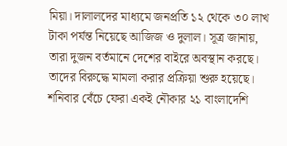মিয়া। দালালদের মাধ্যমে জনপ্রতি ১২ থেকে ৩০ লাখ টাকা পর্যন্ত নিয়েছে আজিজ ও দুলাল। সূত্র জানায়, তারা দুজন বর্তমানে দেশের বাইরে অবস্থান করছে। তাদের বিরুদ্ধে মামলা করার প্রক্রিয়া শুরু হয়েছে। শনিবার বেঁচে ফেরা একই নৌকার ২১ বাংলাদেশি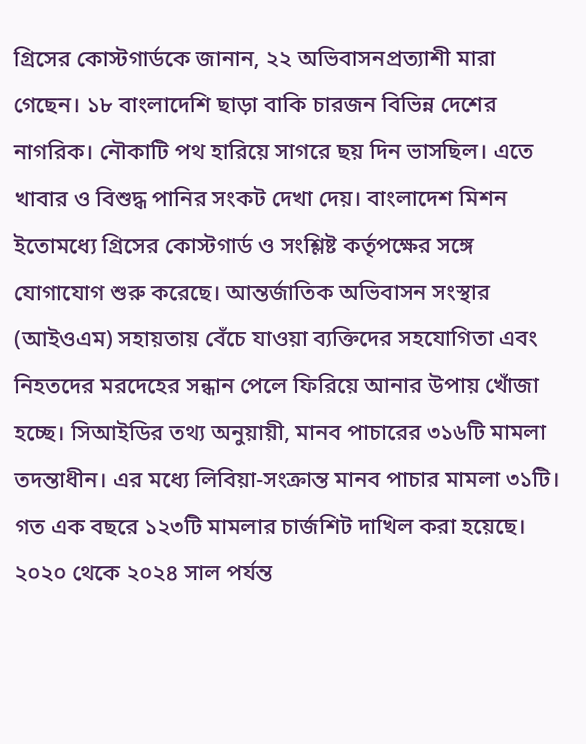গ্রিসের কোস্টগার্ডকে জানান, ২২ অভিবাসনপ্রত্যাশী মারা গেছেন। ১৮ বাংলাদেশি ছাড়া বাকি চারজন বিভিন্ন দেশের নাগরিক। নৌকাটি পথ হারিয়ে সাগরে ছয় দিন ভাসছিল। এতে খাবার ও বিশুদ্ধ পানির সংকট দেখা দেয়। বাংলাদেশ মিশন ইতোমধ্যে গ্রিসের কোস্টগার্ড ও সংশ্লিষ্ট কর্তৃপক্ষের সঙ্গে যোগাযোগ শুরু করেছে। আন্তর্জাতিক অভিবাসন সংস্থার (আইওএম) সহায়তায় বেঁচে যাওয়া ব্যক্তিদের সহযোগিতা এবং নিহতদের মরদেহের সন্ধান পেলে ফিরিয়ে আনার উপায় খোঁজা হচ্ছে। সিআইডির তথ্য অনুয়ায়ী, মানব পাচারের ৩১৬টি মামলা তদন্তাধীন। এর মধ্যে লিবিয়া-সংক্রান্ত মানব পাচার মামলা ৩১টি। গত এক বছরে ১২৩টি মামলার চার্জশিট দাখিল করা হয়েছে। ২০২০ থেকে ২০২৪ সাল পর্যন্ত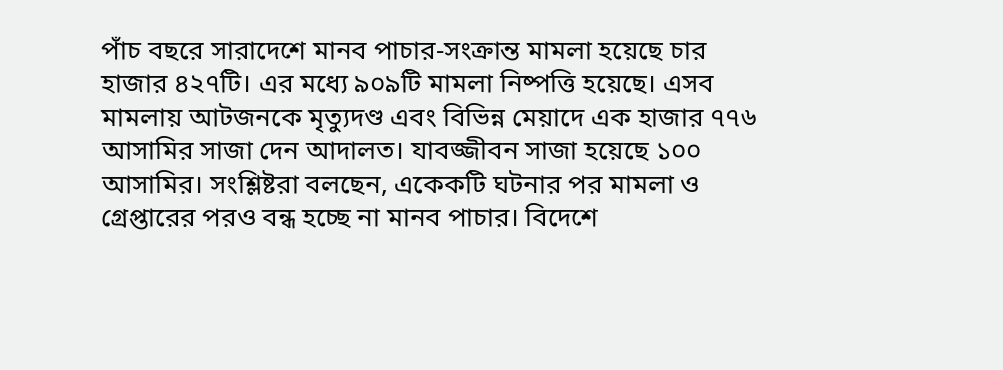পাঁচ বছরে সারাদেশে মানব পাচার-সংক্রান্ত মামলা হয়েছে চার হাজার ৪২৭টি। এর মধ্যে ৯০৯টি মামলা নিষ্পত্তি হয়েছে। এসব মামলায় আটজনকে মৃত্যুদণ্ড এবং বিভিন্ন মেয়াদে এক হাজার ৭৭৬ আসামির সাজা দেন আদালত। যাবজ্জীবন সাজা হয়েছে ১০০ আসামির। সংশ্লিষ্টরা বলছেন, একেকটি ঘটনার পর মামলা ও গ্রেপ্তারের পরও বন্ধ হচ্ছে না মানব পাচার। বিদেশে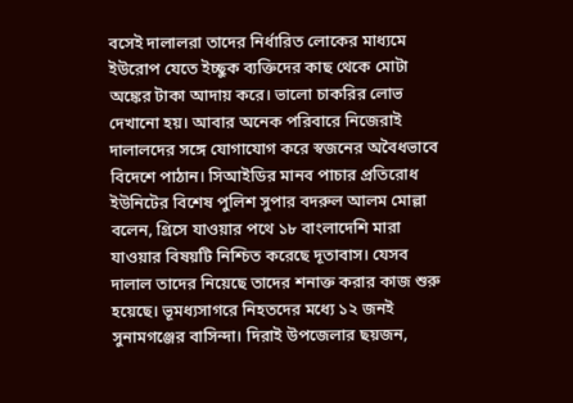বসেই দালালরা তাদের নির্ধারিত লোকের মাধ্যমে ইউরোপ যেতে ইচ্ছুক ব্যক্তিদের কাছ থেকে মোটা অঙ্কের টাকা আদায় করে। ভালো চাকরির লোভ দেখানো হয়। আবার অনেক পরিবারে নিজেরাই দালালদের সঙ্গে যোগাযোগ করে স্বজনের অবৈধভাবে বিদেশে পাঠান। সিআইডির মানব পাচার প্রতিরোধ ইউনিটের বিশেষ পুলিশ সুপার বদরুল আলম মোল্লা বলেন, গ্রিসে যাওয়ার পথে ১৮ বাংলাদেশি মারা যাওয়ার বিষয়টি নিশ্চিত করেছে দূতাবাস। যেসব দালাল তাদের নিয়েছে তাদের শনাক্ত করার কাজ শুরু হয়েছে। ভূমধ্যসাগরে নিহতদের মধ্যে ১২ জনই সুনামগঞ্জের বাসিন্দা। দিরাই উপজেলার ছয়জন,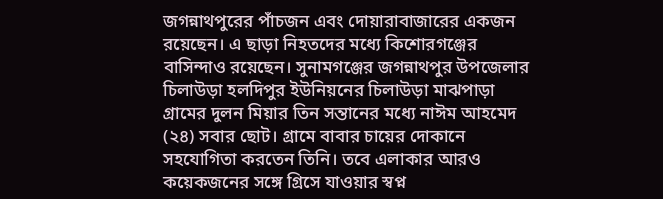জগন্নাথপুরের পাঁচজন এবং দোয়ারাবাজারের একজন রয়েছেন। এ ছাড়া নিহতদের মধ্যে কিশোরগঞ্জের বাসিন্দাও রয়েছেন। সুনামগঞ্জের জগন্নাথপুর উপজেলার চিলাউড়া হলদিপুর ইউনিয়নের চিলাউড়া মাঝপাড়া গ্রামের দুলন মিয়ার তিন সন্তানের মধ্যে নাঈম আহমেদ (২৪) সবার ছোট। গ্রামে বাবার চায়ের দোকানে সহযোগিতা করতেন তিনি। তবে এলাকার আরও কয়েকজনের সঙ্গে গ্রিসে যাওয়ার স্বপ্ন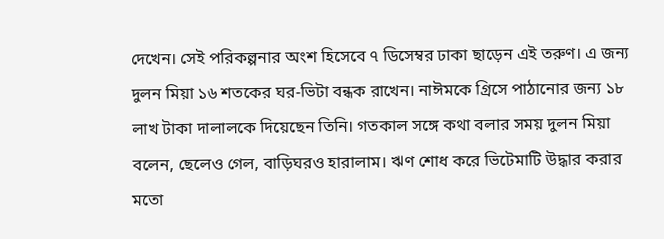দেখেন। সেই পরিকল্পনার অংশ হিসেবে ৭ ডিসেম্বর ঢাকা ছাড়েন এই তরুণ। এ জন্য দুলন মিয়া ১৬ শতকের ঘর-ভিটা বন্ধক রাখেন। নাঈমকে গ্রিসে পাঠানোর জন্য ১৮ লাখ টাকা দালালকে দিয়েছেন তিনি। গতকাল সঙ্গে কথা বলার সময় দুলন মিয়া বলেন, ছেলেও গেল, বাড়িঘরও হারালাম। ঋণ শোধ করে ভিটেমাটি উদ্ধার করার মতো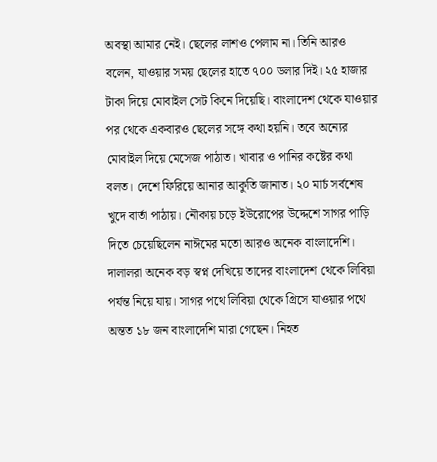অবস্থা আমার নেই। ছেলের লাশও পেলাম না। তিনি আরও বলেন, যাওয়ার সময় ছেলের হাতে ৭০০ ডলার দিই। ২৫ হাজার টাকা দিয়ে মোবাইল সেট কিনে দিয়েছি। বাংলাদেশ থেকে যাওয়ার পর থেকে একবারও ছেলের সঙ্গে কথা হয়নি। তবে অন্যের মোবাইল দিয়ে মেসেজ পাঠাত। খাবার ও পানির কষ্টের কথা বলত। দেশে ফিরিয়ে আনার আকুতি জানাত। ২০ মার্চ সর্বশেষ খুদে বার্তা পাঠায়। নৌকায় চড়ে ইউরোপের উদ্দেশে সাগর পাড়ি দিতে চেয়েছিলেন নাঈমের মতো আরও অনেক বাংলাদেশি। দালালরা অনেক বড় স্বপ্ন দেখিয়ে তাদের বাংলাদেশ থেকে লিবিয়া পর্যন্ত নিয়ে যায়। সাগর পথে লিবিয়া থেকে গ্রিসে যাওয়ার পথে অন্তত ১৮ জন বাংলাদেশি মারা গেছেন। নিহত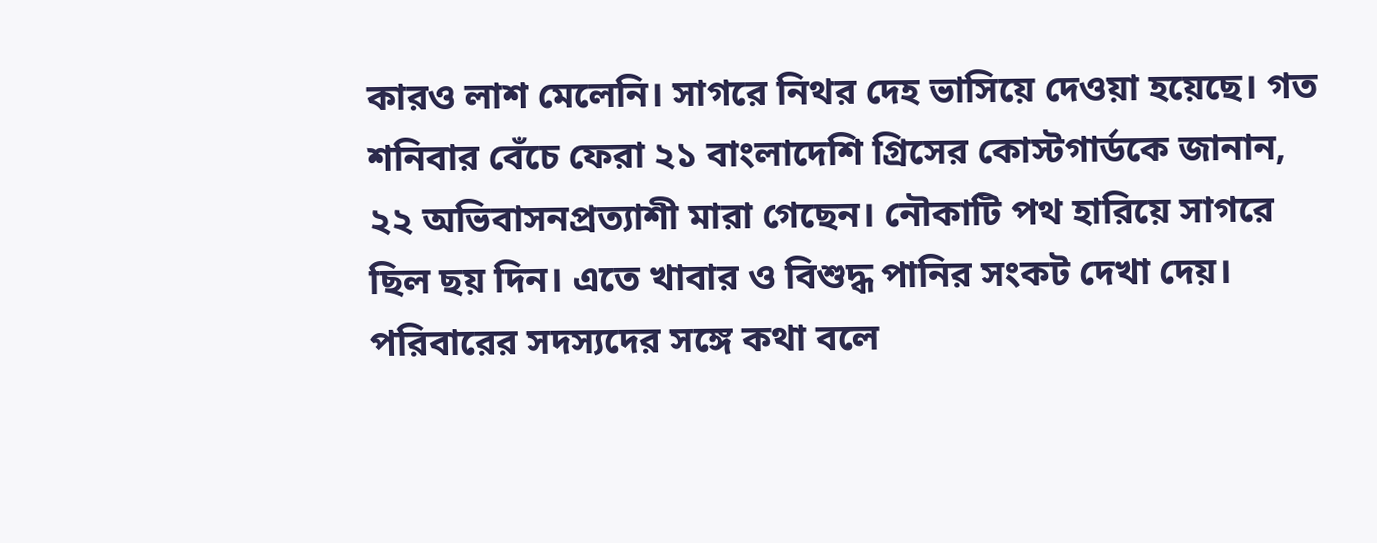কারও লাশ মেলেনি। সাগরে নিথর দেহ ভাসিয়ে দেওয়া হয়েছে। গত শনিবার বেঁচে ফেরা ২১ বাংলাদেশি গ্রিসের কোস্টগার্ডকে জানান, ২২ অভিবাসনপ্রত্যাশী মারা গেছেন। নৌকাটি পথ হারিয়ে সাগরে ছিল ছয় দিন। এতে খাবার ও বিশুদ্ধ পানির সংকট দেখা দেয়। পরিবারের সদস্যদের সঙ্গে কথা বলে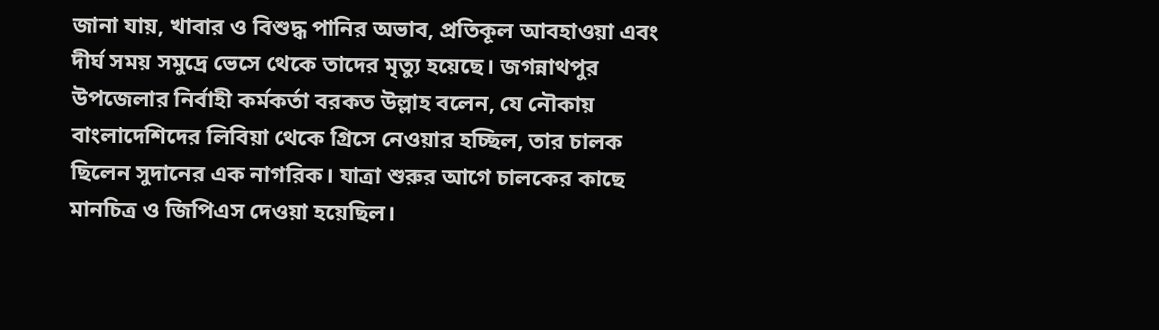জানা যায়, খাবার ও বিশুদ্ধ পানির অভাব, প্রতিকূল আবহাওয়া এবং দীর্ঘ সময় সমুদ্রে ভেসে থেকে তাদের মৃত্যু হয়েছে। জগন্নাথপুর উপজেলার নির্বাহী কর্মকর্তা বরকত উল্লাহ বলেন, যে নৌকায় বাংলাদেশিদের লিবিয়া থেকে গ্রিসে নেওয়ার হচ্ছিল, তার চালক ছিলেন সুদানের এক নাগরিক। যাত্রা শুরুর আগে চালকের কাছে মানচিত্র ও জিপিএস দেওয়া হয়েছিল।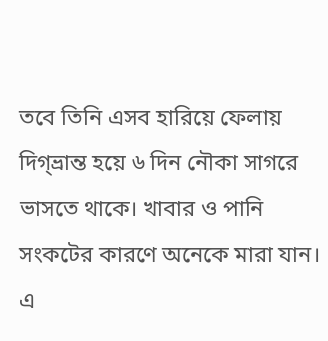তবে তিনি এসব হারিয়ে ফেলায় দিগ্‌ভ্রান্ত হয়ে ৬ দিন নৌকা সাগরে ভাসতে থাকে। খাবার ও পানি সংকটের কারণে অনেকে মারা যান। এ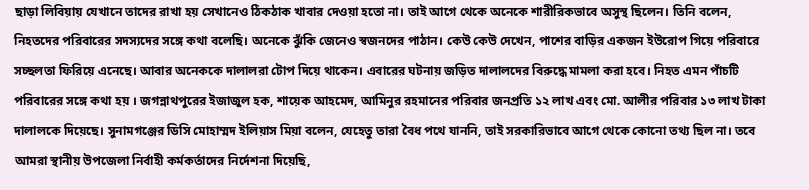ছাড়া লিবিয়ায় যেখানে তাদের রাখা হয় সেখানেও ঠিকঠাক খাবার দেওয়া হতো না। তাই আগে থেকে অনেকে শারীরিকভাবে অসুস্থ ছিলেন। তিনি বলেন, নিহতদের পরিবারের সদস্যদের সঙ্গে কথা বলেছি। অনেকে ঝুঁকি জেনেও স্বজনদের পাঠান। কেউ কেউ দেখেন, পাশের বাড়ির একজন ইউরোপ গিয়ে পরিবারে সচ্ছলতা ফিরিয়ে এনেছে। আবার অনেককে দালালরা টোপ দিয়ে থাকেন। এবারের ঘটনায় জড়িত দালালদের বিরুদ্ধে মামলা করা হবে। নিহত এমন পাঁচটি পরিবারের সঙ্গে কথা হয় । জগন্নাথপুরের ইজাজুল হক, শায়েক আহমেদ, আমিনুর রহমানের পরিবার জনপ্রতি ১২ লাখ এবং মো. আলীর পরিবার ১৩ লাখ টাকা দালালকে দিয়েছে। সুনামগঞ্জের ডিসি মোহাম্মদ ইলিয়াস মিয়া বলেন, যেহেতু তারা বৈধ পথে যাননি, তাই সরকারিভাবে আগে থেকে কোনো তথ্য ছিল না। তবে আমরা স্থানীয় উপজেলা নির্বাহী কর্মকর্তাদের নির্দেশনা দিয়েছি,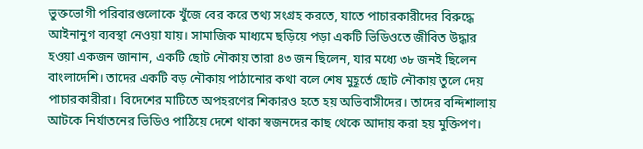ভুক্তভোগী পরিবারগুলোকে খুঁজে বের করে তথ্য সংগ্রহ করতে, যাতে পাচারকারীদের বিরুদ্ধে আইনানুগ ব্যবস্থা নেওয়া যায়। সামাজিক মাধ্যমে ছড়িয়ে পড়া একটি ভিডিওতে জীবিত উদ্ধার হওয়া একজন জানান, একটি ছোট নৌকায় তারা ৪৩ জন ছিলেন, যার মধ্যে ৩৮ জনই ছিলেন বাংলাদেশি। তাদের একটি বড় নৌকায় পাঠানোর কথা বলে শেষ মুহূর্তে ছোট নৌকায় তুলে দেয় পাচারকারীরা। বিদেশের মাটিতে অপহরণের শিকারও হতে হয় অভিবাসীদের। তাদের বন্দিশালায় আটকে নির্যাতনের ভিডিও পাঠিয়ে দেশে থাকা স্বজনদের কাছ থেকে আদায় করা হয় মুক্তিপণ।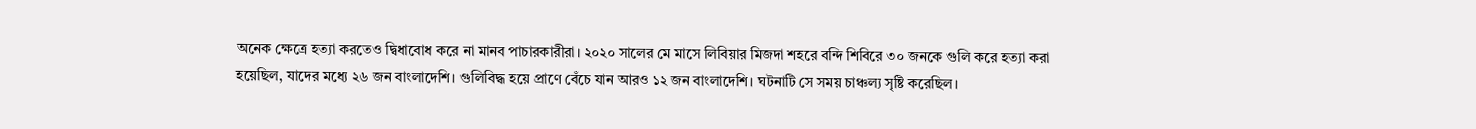অনেক ক্ষেত্রে হত্যা করতেও দ্বিধাবোধ করে না মানব পাচারকারীরা। ২০২০ সালের মে মাসে লিবিয়ার মিজদা শহরে বন্দি শিবিরে ৩০ জনকে গুলি করে হত্যা করা হয়েছিল, যাদের মধ্যে ২৬ জন বাংলাদেশি। গুলিবিদ্ধ হয়ে প্রাণে বেঁচে যান আরও ১২ জন বাংলাদেশি। ঘটনাটি সে সময় চাঞ্চল্য সৃষ্টি করেছিল।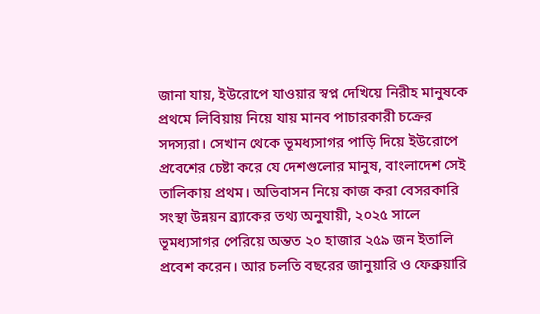জানা যায়, ইউরোপে যাওয়ার স্বপ্ন দেখিয়ে নিরীহ মানুষকে প্রথমে লিবিয়ায় নিয়ে যায় মানব পাচারকারী চক্রের সদস্যরা। সেখান থেকে ভূমধ্যসাগর পাড়ি দিয়ে ইউরোপে প্রবেশের চেষ্টা করে যে দেশগুলোর মানুষ, বাংলাদেশ সেই তালিকায় প্রথম। অভিবাসন নিয়ে কাজ করা বেসরকারি সংস্থা উন্নয়ন ব্র্যাকের তথ্য অনুযায়ী, ২০২৫ সালে ভূমধ্যসাগর পেরিয়ে অন্তত ২০ হাজার ২৫৯ জন ইতালি প্রবেশ করেন। আর চলতি বছরের জানুয়ারি ও ফেব্রুয়ারি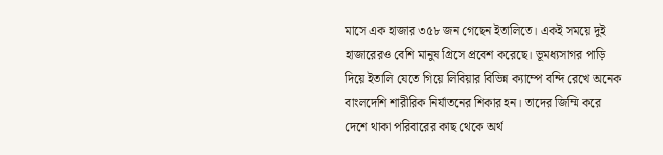মাসে এক হাজার ৩৫৮ জন গেছেন ইতালিতে। একই সময়ে দুই হাজারেরও বেশি মানুষ গ্রিসে প্রবেশ করেছে। ভূমধ্যসাগর পাড়ি দিয়ে ইতালি যেতে গিয়ে লিবিয়ার বিভিন্ন ক্যাম্পে বন্দি রেখে অনেক বাংলদেশি শারীরিক নির্যাতনের শিকার হন। তাদের জিম্মি করে দেশে থাকা পরিবারের কাছ থেকে অর্থ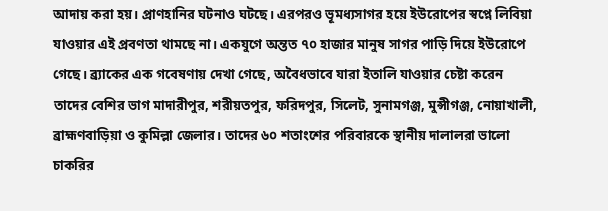আদায় করা হয়। প্রাণহানির ঘটনাও ঘটছে। এরপরও ভূমধ্যসাগর হয়ে ইউরোপের স্বপ্নে লিবিয়া যাওয়ার এই প্রবণতা থামছে না। একযুগে অন্তত ৭০ হাজার মানুষ সাগর পাড়ি দিয়ে ইউরোপে গেছে। ব্র্যাকের এক গবেষণায় দেখা গেছে, অবৈধভাবে যারা ইতালি যাওয়ার চেষ্টা করেন তাদের বেশির ভাগ মাদারীপুর, শরীয়তপুর, ফরিদপুর, সিলেট, সুনামগঞ্জ, মুন্সীগঞ্জ, নোয়াখালী, ব্রাহ্মণবাড়িয়া ও কুমিল্লা জেলার। তাদের ৬০ শতাংশের পরিবারকে স্থানীয় দালালরা ভালো চাকরির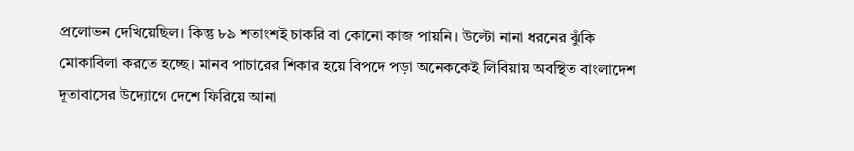প্রলোভন দেখিয়েছিল। কিন্তু ৮৯ শতাংশই চাকরি বা কোনো কাজ পায়নি। উল্টো নানা ধরনের ঝুঁকি মোকাবিলা করতে হচ্ছে। মানব পাচারের শিকার হয়ে বিপদে পড়া অনেককেই লিবিয়ায় অবস্থিত বাংলাদেশ দূতাবাসের উদ্যোগে দেশে ফিরিয়ে আনা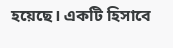হয়েছে। একটি হিসাবে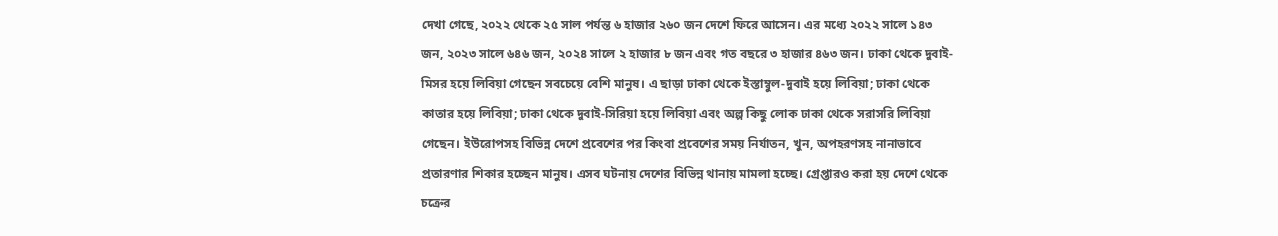দেখা গেছে, ২০২২ থেকে ২৫ সাল পর্যন্ত ৬ হাজার ২৬০ জন দেশে ফিরে আসেন। এর মধ্যে ২০২২ সালে ১৪৩ জন, ২০২৩ সালে ৬৪৬ জন, ২০২৪ সালে ২ হাজার ৮ জন এবং গত বছরে ৩ হাজার ৪৬৩ জন। ঢাকা থেকে দুবাই-মিসর হয়ে লিবিয়া গেছেন সবচেয়ে বেশি মানুষ। এ ছাড়া ঢাকা থেকে ইস্তাম্বুল-দুবাই হয়ে লিবিয়া; ঢাকা থেকে কাতার হয়ে লিবিয়া; ঢাকা থেকে দুবাই-সিরিয়া হয়ে লিবিয়া এবং অল্প কিছু লোক ঢাকা থেকে সরাসরি লিবিয়া গেছেন। ইউরোপসহ বিভিন্ন দেশে প্রবেশের পর কিংবা প্রবেশের সময় নির্যাতন, খুন, অপহরণসহ নানাভাবে প্রতারণার শিকার হচ্ছেন মানুষ। এসব ঘটনায় দেশের বিভিন্ন থানায় মামলা হচ্ছে। গ্রেপ্তারও করা হয় দেশে থেকে চক্রের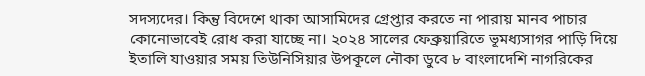সদস্যদের। কিন্তু বিদেশে থাকা আসামিদের গ্রেপ্তার করতে না পারায় মানব পাচার কোনোভাবেই রোধ করা যাচ্ছে না। ২০২৪ সালের ফেব্রুয়ারিতে ভূমধ্যসাগর পাড়ি দিয়ে ইতালি যাওয়ার সময় তিউনিসিয়ার উপকূলে নৌকা ডুবে ৮ বাংলাদেশি নাগরিকের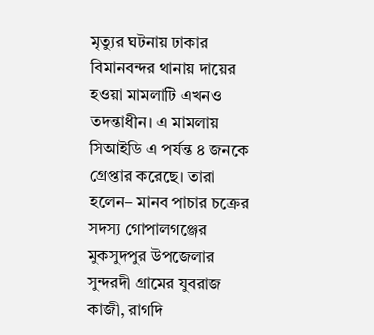মৃত্যুর ঘটনায় ঢাকার বিমানবন্দর থানায় দায়ের হওয়া মামলাটি এখনও তদন্তাধীন। এ মামলায় সিআইডি এ পর্যন্ত ৪ জনকে গ্রেপ্তার করেছে। তারা হলেন– মানব পাচার চক্রের সদস্য গোপালগঞ্জের মুকসুদপুর উপজেলার সুন্দরদী গ্রামের যুবরাজ কাজী, রাগদি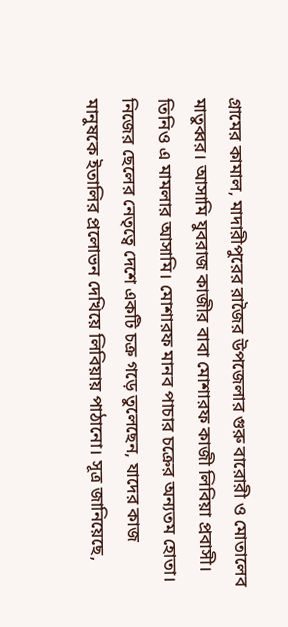গ্রামের কামাল, মাদারীপুরের রাজৈর উপজেলার গুরু বারোরী ও মোতালেব মাতুব্বর। আসামি যুবরাজ কাজীর বাবা মোশারফ কাজী লিবিয়া প্রবাসী। তিনিও এ মামলার আসামি। মোশারফ মানব পাচার চক্রের অন্যতম হোতা। নিজের ছেলের নেতৃত্বে দেশে একটি চক্র গড়ে তুলেছেন, যাদের কাজ মানুষকে ইতালির প্রলোভন দেখিয়ে লিবিয়ায় পাঠানো। সূত্র জানিয়েছে,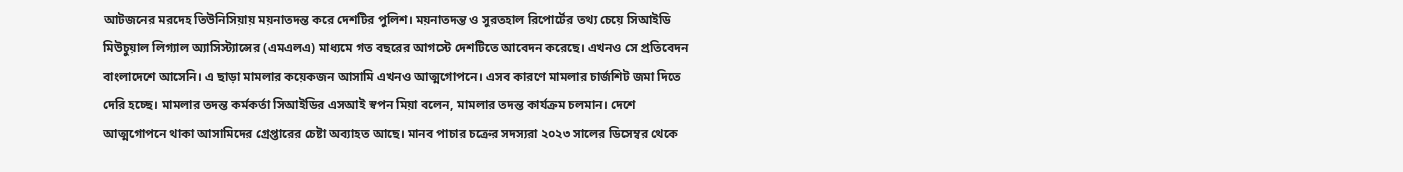আটজনের মরদেহ তিউনিসিয়ায় ময়নাতদন্ত করে দেশটির পুলিশ। ময়নাতদন্ত ও সুরতহাল রিপোর্টের তথ্য চেয়ে সিআইডি মিউচুয়াল লিগ্যাল অ্যাসিস্ট্যান্সের (এমএলএ) মাধ্যমে গত বছরের আগস্টে দেশটিতে আবেদন করেছে। এখনও সে প্রতিবেদন বাংলাদেশে আসেনি। এ ছাড়া মামলার কয়েকজন আসামি এখনও আত্মগোপনে। এসব কারণে মামলার চার্জশিট জমা দিতে দেরি হচ্ছে। মামলার তদন্ত কর্মকর্তা সিআইডির এসআই স্বপন মিয়া বলেন, মামলার তদন্ত কার্যক্রম চলমান। দেশে আত্মগোপনে থাকা আসামিদের গ্রেপ্তারের চেষ্টা অব্যাহত আছে। মানব পাচার চক্রের সদস্যরা ২০২৩ সালের ডিসেম্বর থেকে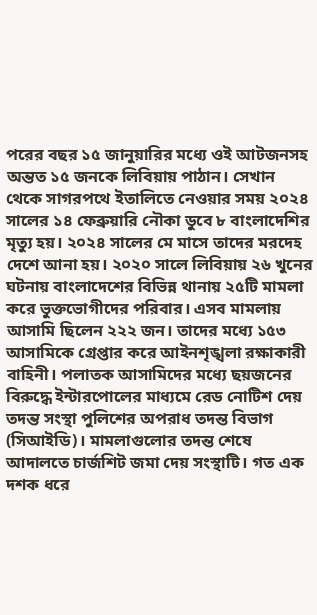পরের বছর ১৫ জানুয়ারির মধ্যে ওই আটজনসহ অন্তত ১৫ জনকে লিবিয়ায় পাঠান। সেখান থেকে সাগরপথে ইতালিতে নেওয়ার সময় ২০২৪ সালের ১৪ ফেব্রুয়ারি নৌকা ডুবে ৮ বাংলাদেশির মৃত্যু হয়। ২০২৪ সালের মে মাসে তাদের মরদেহ দেশে আনা হয়। ২০২০ সালে লিবিয়ায় ২৬ খুনের ঘটনায় বাংলাদেশের বিভিন্ন থানায় ২৫টি মামলা করে ভুক্তভোগীদের পরিবার। এসব মামলায় আসামি ছিলেন ২২২ জন। তাদের মধ্যে ১৫৩ আসামিকে গ্রেপ্তার করে আইনশৃঙ্খলা রক্ষাকারী বাহিনী। পলাতক আসামিদের মধ্যে ছয়জনের বিরুদ্ধে ইন্টারপোলের মাধ্যমে রেড নোটিশ দেয় তদন্ত সংস্থা পুলিশের অপরাধ তদন্ত বিভাগ (সিআইডি)। মামলাগুলোর তদন্ত শেষে আদালতে চার্জশিট জমা দেয় সংস্থাটি। গত এক দশক ধরে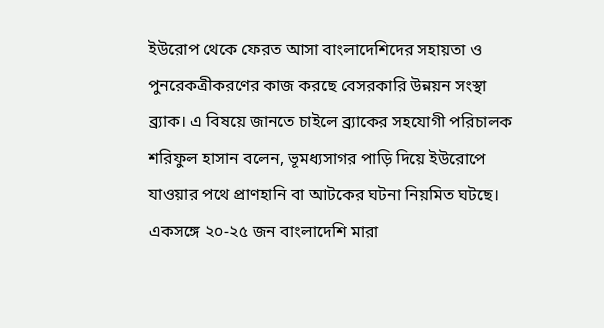ইউরোপ থেকে ফেরত আসা বাংলাদেশিদের সহায়তা ও পুনরেকত্রীকরণের কাজ করছে বেসরকারি উন্নয়ন সংস্থা ব্র্যাক। এ বিষয়ে জানতে চাইলে ব্র্যাকের সহযোগী পরিচালক শরিফুল হাসান বলেন, ভূমধ্যসাগর পাড়ি দিয়ে ইউরোপে যাওয়ার পথে প্রাণহানি বা আটকের ঘটনা নিয়মিত ঘটছে। একসঙ্গে ২০-২৫ জন বাংলাদেশি মারা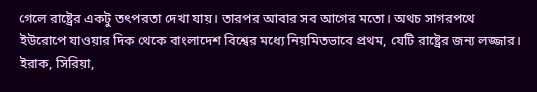গেলে রাষ্ট্রের একটু তৎপরতা দেখা যায়। তারপর আবার সব আগের মতো। অথচ সাগরপথে ইউরোপে যাওয়ার দিক থেকে বাংলাদেশ বিশ্বের মধ্যে নিয়মিতভাবে প্রথম, যেটি রাষ্ট্রের জন্য লজ্জার। ইরাক, সিরিয়া,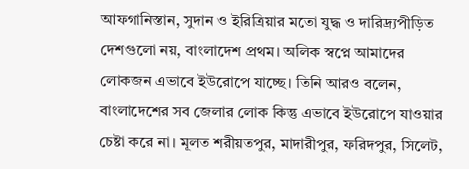আফগানিস্তান, সুদান ও ইরিত্রিয়ার মতো যুদ্ধ ও দারিদ্র্যপীড়িত দেশগুলো নয়, বাংলাদেশ প্রথম। অলিক স্বপ্নে আমাদের লোকজন এভাবে ইউরোপে যাচ্ছে। তিনি আরও বলেন, বাংলাদেশের সব জেলার লোক কিন্তু এভাবে ইউরোপে যাওয়ার চেষ্টা করে না। মূলত শরীয়তপুর, মাদারীপুর, ফরিদপুর, সিলেট,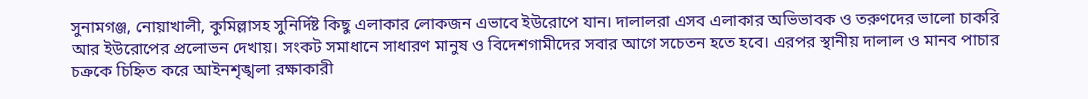সুনামগঞ্জ, নোয়াখালী, কুমিল্লাসহ সুনির্দিষ্ট কিছু এলাকার লোকজন এভাবে ইউরোপে যান। দালালরা এসব এলাকার অভিভাবক ও তরুণদের ভালো চাকরি আর ইউরোপের প্রলোভন দেখায়। সংকট সমাধানে সাধারণ মানুষ ও বিদেশগামীদের সবার আগে সচেতন হতে হবে। এরপর স্থানীয় দালাল ও মানব পাচার চক্রকে চিহ্নিত করে আইনশৃঙ্খলা রক্ষাকারী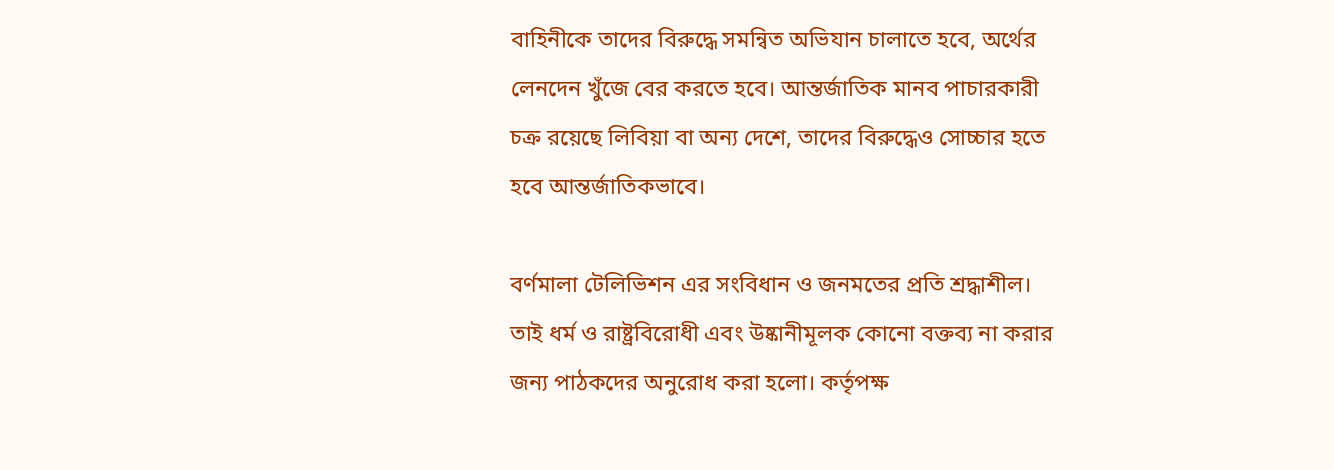বাহিনীকে তাদের বিরুদ্ধে সমন্বিত অভিযান চালাতে হবে, অর্থের লেনদেন খুঁজে বের করতে হবে। আন্তর্জাতিক মানব পাচারকারী চক্র রয়েছে লিবিয়া বা অন্য দেশে, তাদের বিরুদ্ধেও সোচ্চার হতে হবে আন্তর্জাতিকভাবে।

বর্ণমালা টেলিভিশন এর সংবিধান ও জনমতের প্রতি শ্রদ্ধাশীল। তাই ধর্ম ও রাষ্ট্রবিরোধী এবং উষ্কানীমূলক কোনো বক্তব্য না করার জন্য পাঠকদের অনুরোধ করা হলো। কর্তৃপক্ষ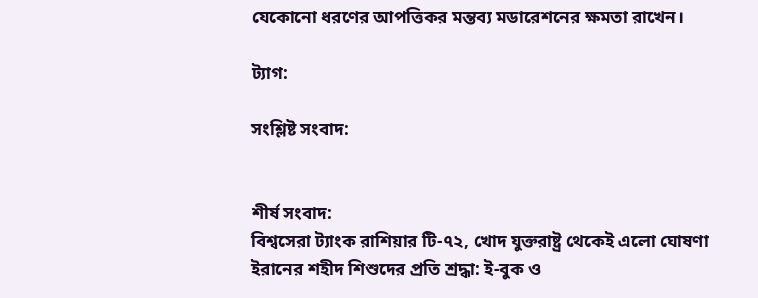যেকোনো ধরণের আপত্তিকর মন্তব্য মডারেশনের ক্ষমতা রাখেন।

ট্যাগ:

সংশ্লিষ্ট সংবাদ:


শীর্ষ সংবাদ:
বিশ্বসেরা ট্যাংক রাশিয়ার টি-৭২, খোদ যুক্তরাষ্ট্র থেকেই এলো ঘোষণা ইরানের শহীদ শিশুদের প্রতি শ্রদ্ধা: ই-বুক ও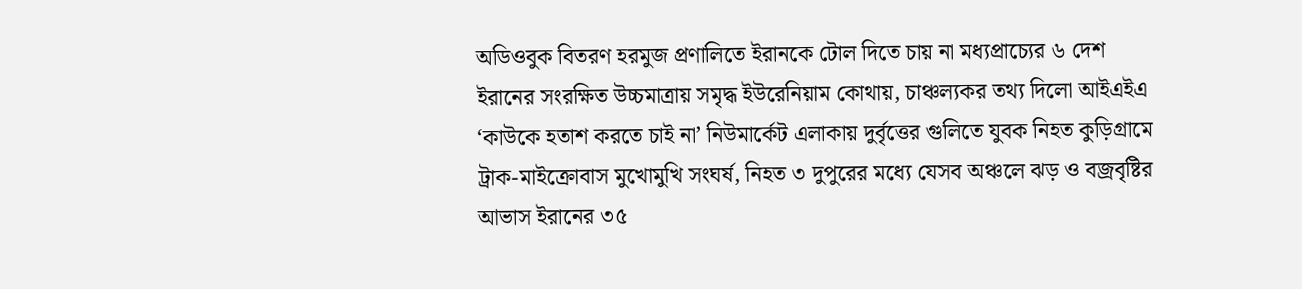অডিওবুক বিতরণ হরমুজ প্রণালিতে ইরানকে টোল দিতে চায় না মধ্যপ্রাচ্যের ৬ দেশ ইরানের সংরক্ষিত উচ্চমাত্রায় সমৃদ্ধ ইউরেনিয়াম কোথায়, চাঞ্চল্যকর তথ্য দিলো আইএইএ ‘কাউকে হতাশ করতে চাই না’ নিউমার্কেট এলাকায় দুর্বৃত্তের গুলিতে যুবক নিহত কুড়িগ্রামে ট্রাক-মাইক্রোবাস মুখোমুখি সংঘর্ষ, নিহত ৩ দুপুরের মধ্যে যেসব অঞ্চলে ঝড় ও বজ্রবৃষ্টির আভাস ইরানের ৩৫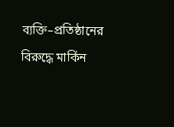ব্যক্তি–প্রতিষ্ঠানের বিরুদ্ধে মার্কিন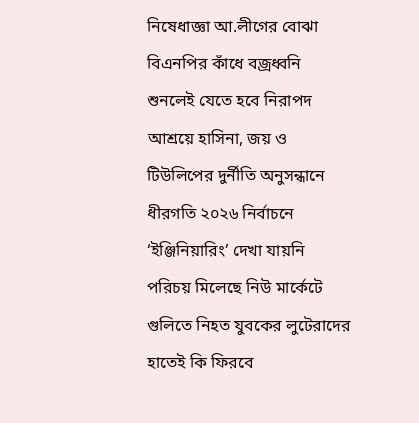নিষেধাজ্ঞা আ.লীগের বোঝা বিএনপির কাঁধে বজ্রধ্বনি শুনলেই যেতে হবে নিরাপদ আশ্রয়ে হাসিনা, জয় ও টিউলিপের দুর্নীতি অনুসন্ধানে ধীরগতি ২০২৬ নির্বাচনে ‘ইঞ্জিনিয়ারিং’ দেখা যায়নি পরিচয় মিলেছে নিউ মার্কেটে গুলিতে নিহত যুবকের লুটেরাদের হাতেই কি ফিরবে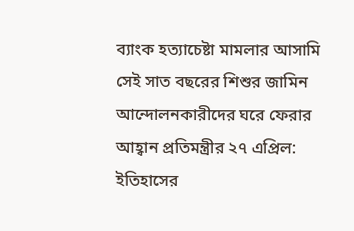ব্যাংক হত্যাচেষ্টা মামলার আসামি সেই সাত বছরের শিশুর জামিন আন্দোলনকারীদের ঘরে ফেরার আহ্বান প্রতিমন্ত্রীর ২৭ এপ্রিল: ইতিহাসের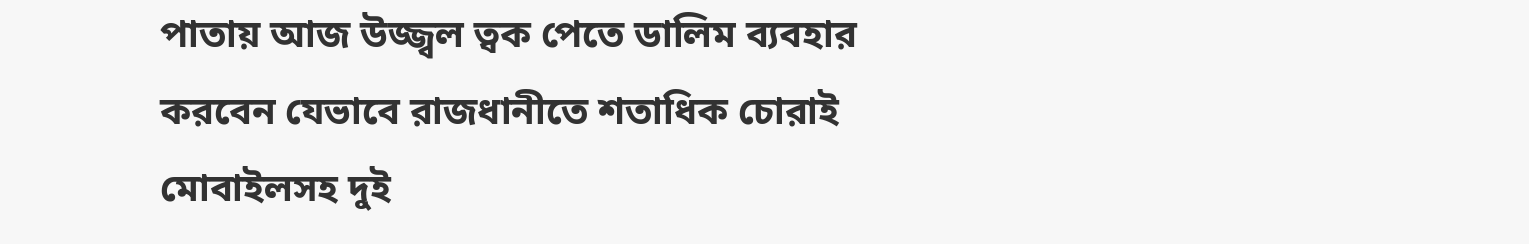পাতায় আজ উজ্জ্বল ত্বক পেতে ডালিম ব্যবহার করবেন যেভাবে রাজধানীতে শতাধিক চোরাই মোবাইলসহ দুই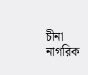চীনা নাগরিক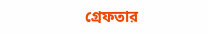গ্রেফতার